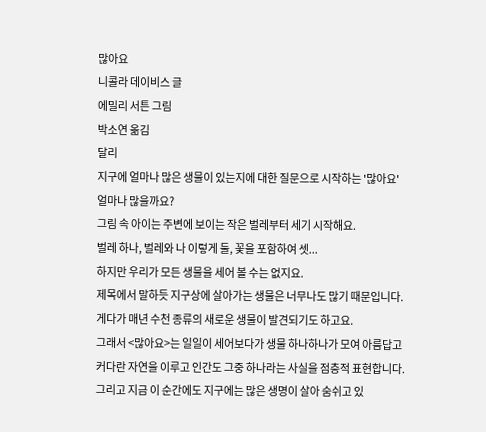많아요
니콜라 데이비스 글
에밀리 서튼 그림
박소연 옮김
달리
지구에 얼마나 많은 생물이 있는지에 대한 질문으로 시작하는 '많아요'
얼마나 많을까요?
그림 속 아이는 주변에 보이는 작은 벌레부터 세기 시작해요.
벌레 하나, 벌레와 나 이렇게 둘, 꽃을 포함하여 셋...
하지만 우리가 모든 생물을 세어 볼 수는 없지요.
제목에서 말하듯 지구상에 살아가는 생물은 너무나도 많기 때문입니다.
게다가 매년 수천 종류의 새로운 생물이 발견되기도 하고요.
그래서 <많아요>는 일일이 세어보다가 생물 하나하나가 모여 아름답고 커다란 자연을 이루고 인간도 그중 하나라는 사실을 점층적 표현합니다. 그리고 지금 이 순간에도 지구에는 많은 생명이 살아 숨쉬고 있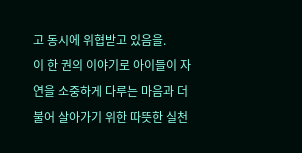고 동시에 위협받고 있음을.
이 한 권의 이야기로 아이들이 자연을 소중하게 다루는 마음과 더불어 살아가기 위한 따뜻한 실천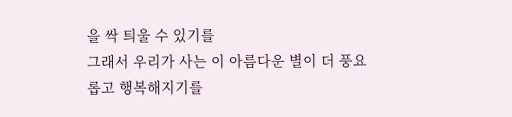을 싹 틔울 수 있기를
그래서 우리가 사는 이 아름다운 별이 더 풍요롭고 행복해지기를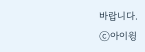바랍니다.
ⓒ아이윙